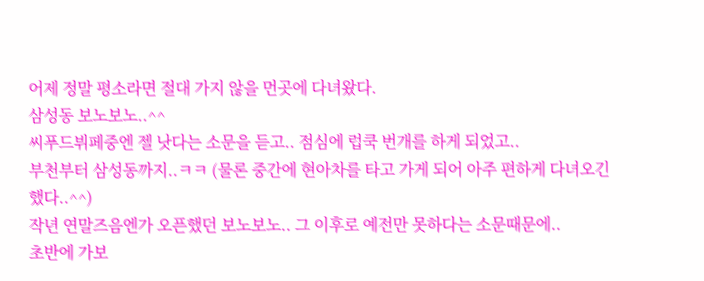어제 정말 평소라면 절대 가지 않을 먼곳에 다녀왔다.
삼성동 보노보노..^^
씨푸드뷔페중엔 젤 낫다는 소문을 듣고.. 점심에 럽쿡 번개를 하게 되었고..
부천부터 삼성동까지..ㅋㅋ (물론 중간에 현아차를 타고 가게 되어 아주 편하게 다녀오긴 했다..^^)
작년 연말즈음엔가 오픈했던 보노보노.. 그 이후로 예전만 못하다는 소문때문에..
초반에 가보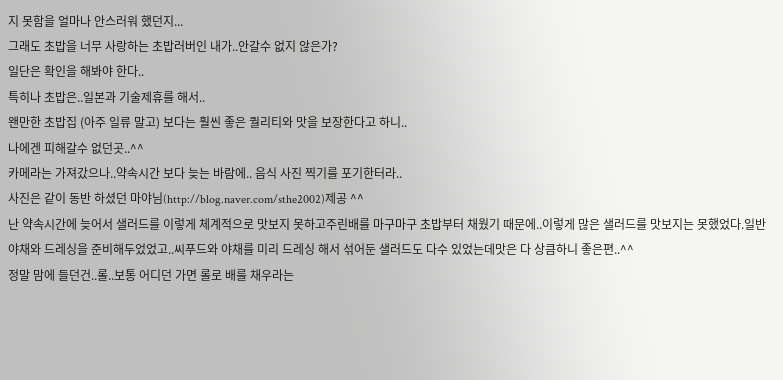지 못함을 얼마나 안스러워 했던지...
그래도 초밥을 너무 사랑하는 초밥러버인 내가..안갈수 없지 않은가?
일단은 확인을 해봐야 한다..
특히나 초밥은..일본과 기술제휴를 해서..
왠만한 초밥집 (아주 일류 말고) 보다는 훨씬 좋은 퀄리티와 맛을 보장한다고 하니..
나에겐 피해갈수 없던곳..^^
카메라는 가져갔으나..약속시간 보다 늦는 바람에.. 음식 사진 찍기를 포기한터라..
사진은 같이 동반 하셨던 마야님(http://blog.naver.com/sthe2002)제공 ^^
난 약속시간에 늦어서 샐러드를 이렇게 체계적으로 맛보지 못하고주린배를 마구마구 초밥부터 채웠기 때문에..이렇게 많은 샐러드를 맛보지는 못했었다.일반 야채와 드레싱을 준비해두었었고..씨푸드와 야채를 미리 드레싱 해서 섞어둔 샐러드도 다수 있었는데맛은 다 상큼하니 좋은편..^^
정말 맘에 들던건..롤..보통 어디던 가면 롤로 배를 채우라는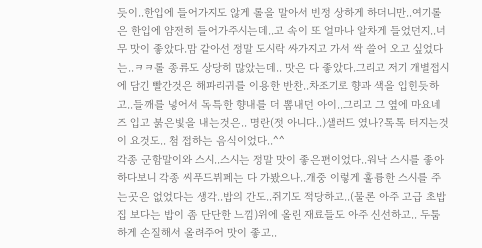듯이..한입에 들어가지도 않게 롤을 말아서 빈정 상하게 하더니만..여기롤은 한입에 얌전히 들어가주시는데..고 속이 또 얼마나 알차게 들었던지..너무 맛이 좋았다.맘 같아선 정말 도시락 싸가지고 가서 싹 쓸어 오고 싶었다는..ㅋㅋ롤 종류도 상당히 많았는데.. 맛은 다 좋았다.그리고 저기 개별접시에 담긴 빨간것은 해파리귀를 이용한 반찬..차조기로 향과 색을 입힌듯하고..들깨를 넣어서 독특한 향내를 더 뽐내던 아이..그리고 그 옆에 마요네즈 입고 붉은빛을 내는것은.. 명란(젓 아니다..)샐러드 였나?톡톡 터지는것이 요것도.. 첨 접하는 음식이었다..^^
각종 군함말이와 스시..스시는 정말 맛이 좋은편이었다..워낙 스시를 좋아하다보니 각종 씨푸드뷔페는 다 가봤으나..개중 이렇게 훌륭한 스시를 주는곳은 없었다는 생각..밥의 간도..쥐기도 적당하고..(물론 아주 고급 초밥집 보다는 밥이 좀 단단한 느낌)위에 올린 재료들도 아주 신선하고.. 두툼하게 손질해서 올려주어 맛이 좋고..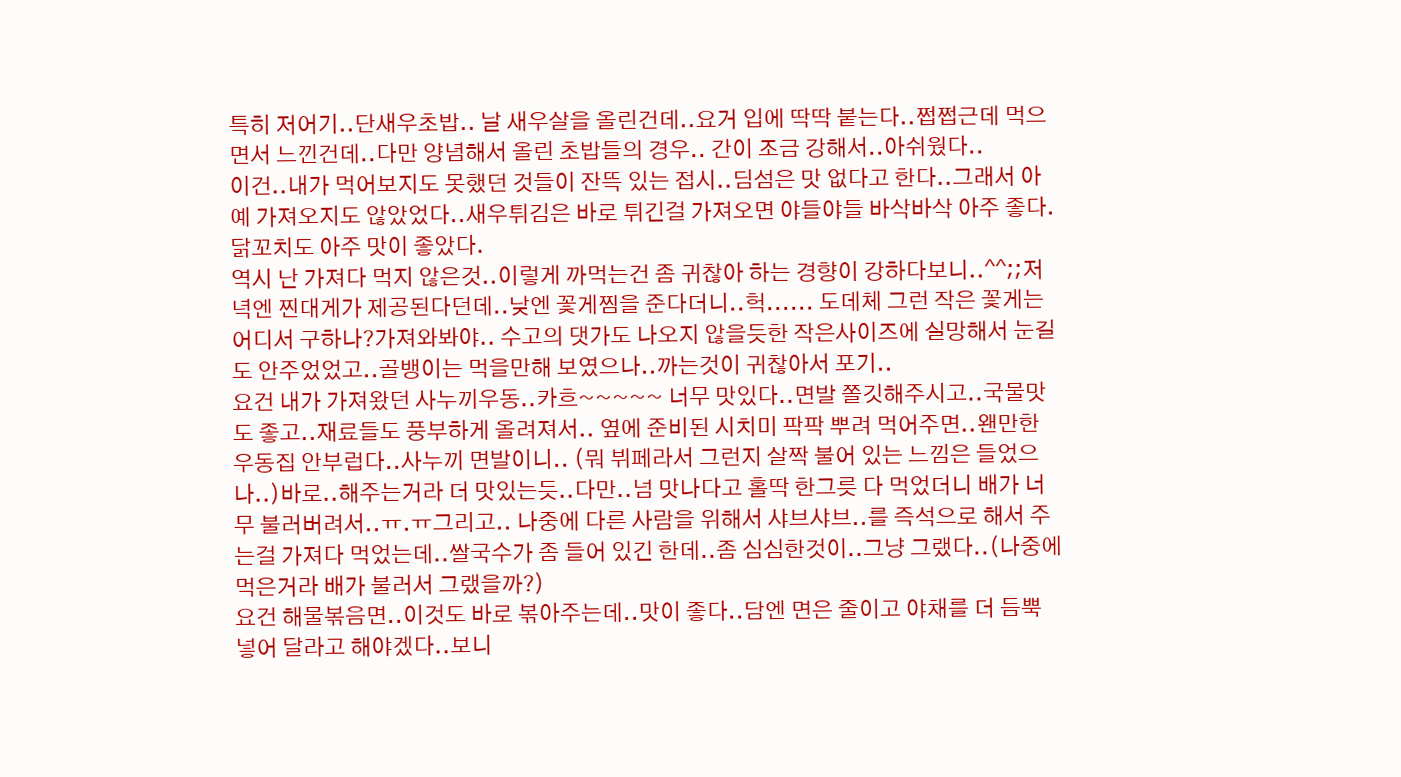특히 저어기..단새우초밥.. 날 새우살을 올린건데..요거 입에 딱딱 붙는다..쩝쩝근데 먹으면서 느낀건데..다만 양념해서 올린 초밥들의 경우.. 간이 조금 강해서..아쉬웠다..
이건..내가 먹어보지도 못했던 것들이 잔뜩 있는 접시..딤섬은 맛 없다고 한다..그래서 아예 가져오지도 않았었다..새우튀김은 바로 튀긴걸 가져오면 야들야들 바삭바삭 아주 좋다.닭꼬치도 아주 맛이 좋았다.
역시 난 가져다 먹지 않은것..이렇게 까먹는건 좀 귀찮아 하는 경향이 강하다보니..^^;;저녁엔 찐대게가 제공된다던데..낮엔 꽃게찜을 준다더니..헉...... 도데체 그런 작은 꽃게는 어디서 구하나?가져와봐야.. 수고의 댓가도 나오지 않을듯한 작은사이즈에 실망해서 눈길도 안주었었고..골뱅이는 먹을만해 보였으나..까는것이 귀찮아서 포기..
요건 내가 가져왔던 사누끼우동..카흐~~~~~ 너무 맛있다..면발 쫄깃해주시고..국물맛도 좋고..재료들도 풍부하게 올려져서.. 옆에 준비된 시치미 팍팍 뿌려 먹어주면..왠만한 우동집 안부럽다..사누끼 면발이니.. (뭐 뷔페라서 그런지 살짝 불어 있는 느낌은 들었으나..)바로..해주는거라 더 맛있는듯..다만..넘 맛나다고 홀딱 한그릇 다 먹었더니 배가 너무 불러버려서..ㅠ.ㅠ그리고.. 나중에 다른 사람을 위해서 샤브샤브..를 즉석으로 해서 주는걸 가져다 먹었는데..쌀국수가 좀 들어 있긴 한데..좀 심심한것이..그냥 그랬다..(나중에 먹은거라 배가 불러서 그랬을까?)
요건 해물볶음면..이것도 바로 볶아주는데..맛이 좋다..담엔 면은 줄이고 야채를 더 듬뿍 넣어 달라고 해야겠다..보니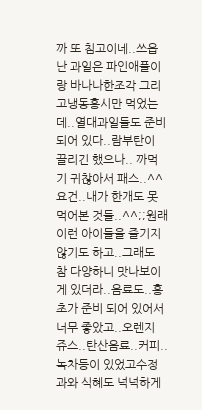까 또 침고이네..쓰읍
난 과일은 파인애플이랑 바나나한조각 그리고냉동홍시만 먹었는데..열대과일들도 준비되어 있다..람부탄이 끌리긴 했으나.. 까먹기 귀찮아서 패스..^^
요건..내가 한개도 못먹어본 것들..^^;;원래 이런 아이들을 즐기지 않기도 하고..그래도 참 다양하니 맛나보이게 있더라..음료도..홍초가 준비 되어 있어서 너무 좋았고..오렌지 쥬스..탄산음료..커피..녹차등이 있었고수정과와 식혜도 넉넉하게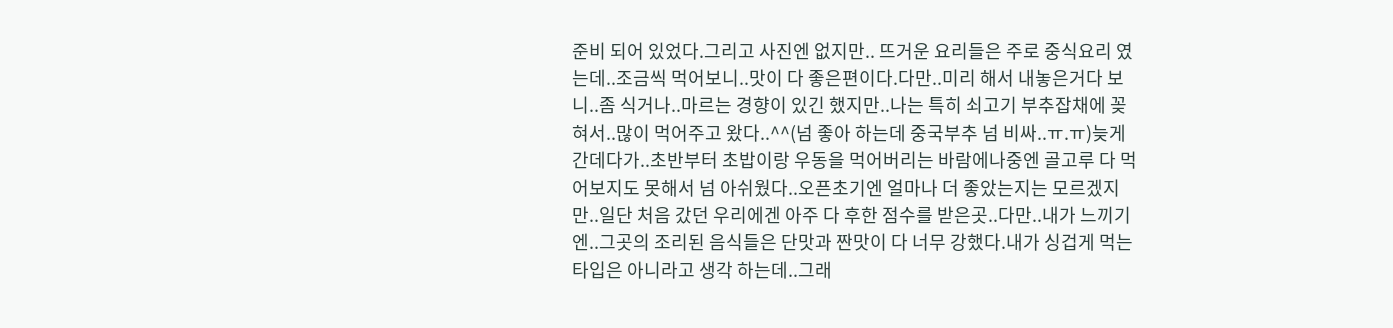준비 되어 있었다.그리고 사진엔 없지만.. 뜨거운 요리들은 주로 중식요리 였는데..조금씩 먹어보니..맛이 다 좋은편이다.다만..미리 해서 내놓은거다 보니..좀 식거나..마르는 경향이 있긴 했지만..나는 특히 쇠고기 부추잡채에 꽂혀서..많이 먹어주고 왔다..^^(넘 좋아 하는데 중국부추 넘 비싸..ㅠ.ㅠ)늦게 간데다가..초반부터 초밥이랑 우동을 먹어버리는 바람에나중엔 골고루 다 먹어보지도 못해서 넘 아쉬웠다..오픈초기엔 얼마나 더 좋았는지는 모르겠지만..일단 처음 갔던 우리에겐 아주 다 후한 점수를 받은곳..다만..내가 느끼기엔..그곳의 조리된 음식들은 단맛과 짠맛이 다 너무 강했다.내가 싱겁게 먹는 타입은 아니라고 생각 하는데..그래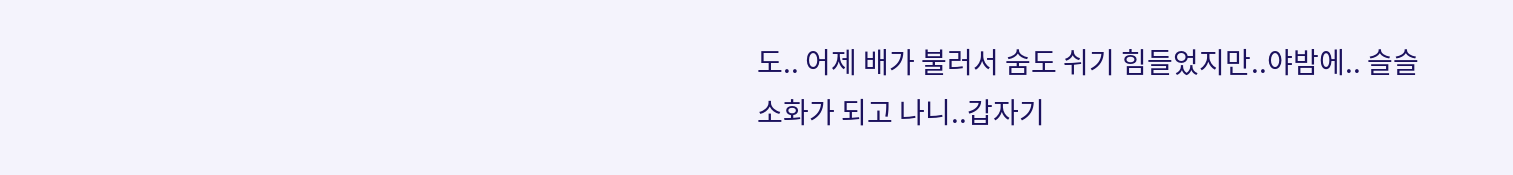도.. 어제 배가 불러서 숨도 쉬기 힘들었지만..야밤에.. 슬슬 소화가 되고 나니..갑자기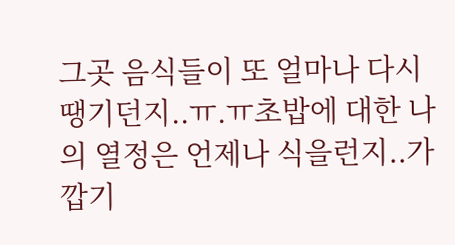그곳 음식들이 또 얼마나 다시 땡기던지..ㅠ.ㅠ초밥에 대한 나의 열정은 언제나 식을런지..가깝기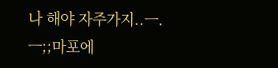나 해야 자주가지..ㅡ.ㅡ;;마포에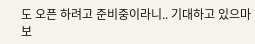도 오픈 하려고 준비중이라니.. 기대하고 있으마 보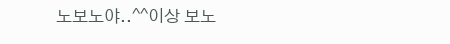노보노야..^^이상 보노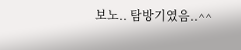보노.. 탐방기였음..^^